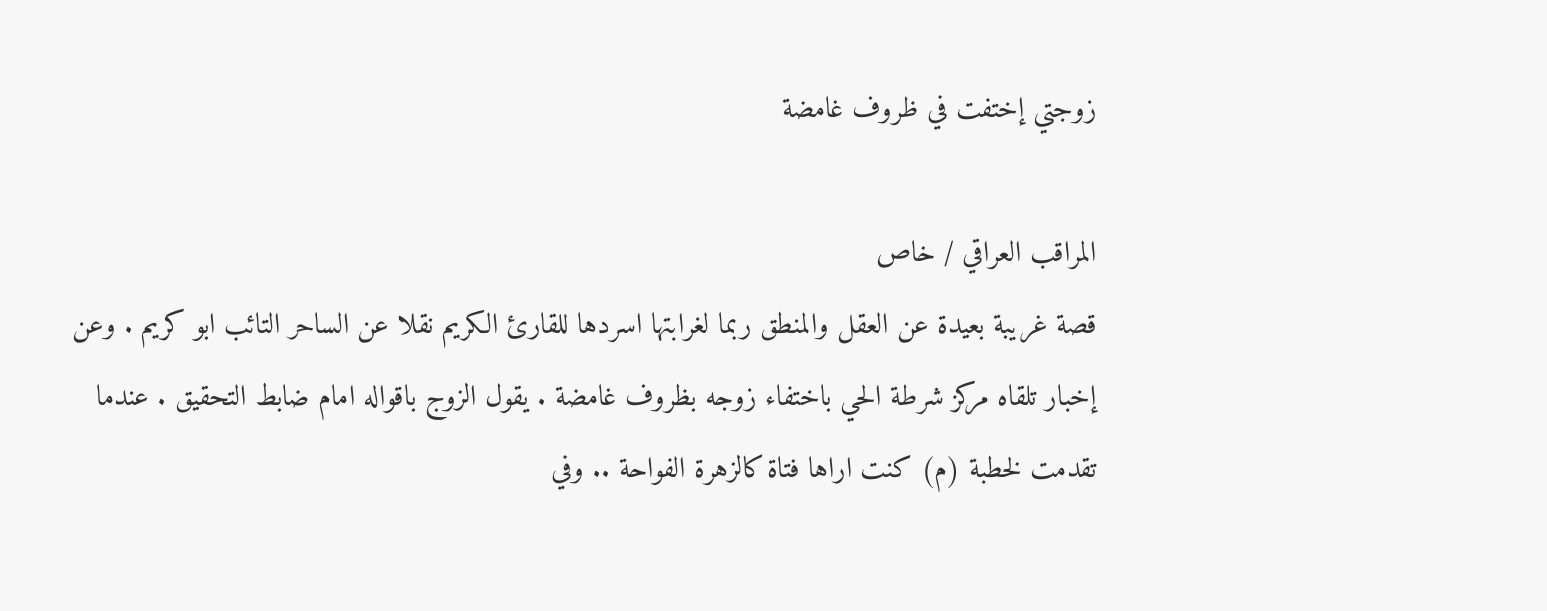زوجتي إختفت في ظروف غامضة

المراقب العراقي / خاص
قصة غريبة بعيدة عن العقل والمنطق ربما لغرابتها اسردها للقارئ الكريم نقلا عن الساحر التائب ابو كريم . وعن إخبار تلقاه مركز شرطة الحي باختفاء زوجه بظروف غامضة . يقول الزوج باقواله امام ضابط التحقيق . عندما تقدمت لخطبة (م) كنت اراها فتاة كالزهرة الفواحة .. وفي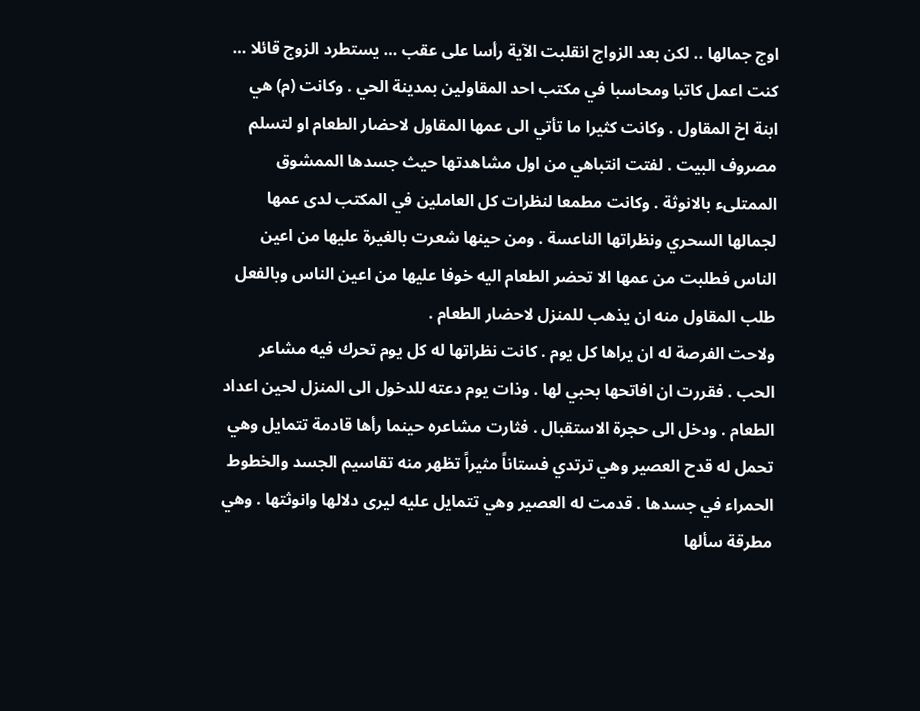اوج جمالها .. لكن بعد الزواج انقلبت الآية رأسا على عقب … يستطرد الزوج قائلا … كنت اعمل كاتبا ومحاسبا في مكتب احد المقاولين بمدينة الحي . وكانت (م) هي ابنة اخ المقاول . وكانت كثيرا ما تأتي الى عمها المقاول لاحضار الطعام او لتسلم مصروف البيت . لفتت انتباهي من اول مشاهدتها حيث جسدها الممشوق الممتلىء بالانوثة . وكانت مطمعا لنظرات كل العاملين في المكتب لدى عمها لجمالها السحري ونظراتها الناعسة . ومن حينها شعرت بالغيرة عليها من اعين الناس فطلبت من عمها الا تحضر الطعام اليه خوفا عليها من اعين الناس وبالفعل طلب المقاول منه ان يذهب للمنزل لاحضار الطعام .
ولاحت الفرصة له ان يراها كل يوم . كانت نظراتها له كل يوم تحرك فيه مشاعر الحب . فقررت ان افاتحها بحبي لها . وذات يوم دعته للدخول الى المنزل لحين اعداد الطعام . ودخل الى حجرة الاستقبال . فثارت مشاعره حينما رأها قادمة تتمايل وهي تحمل له قدح العصير وهي ترتدي فستاناً مثيراً تظهر منه تقاسيم الجسد والخطوط الحمراء في جسدها . قدمت له العصير وهي تتمايل عليه ليرى دلالها وانوثتها . وهي مطرقة سألها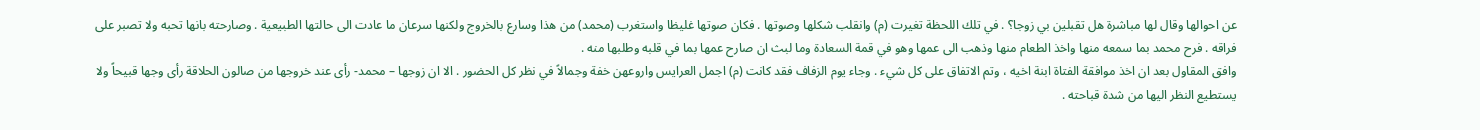عن احوالها وقال لها مباشرة هل تقبلين بي زوجا؟ . في تلك اللحظة تغيرت (م) وانقلب شكلها وصوتها . فكان صوتها غليظا واستغرب (محمد) من هذا وسارع بالخروج ولكنها سرعان ما عادت الى حالتها الطبيعية . وصارحته بانها تحبه ولا تصبر على فراقه . فرح محمد بما سمعه منها واخذ الطعام منها وذهب الى عمها وهو في قمة السعادة وما لبث ان صارح عمها بما في قلبه وطلبها منه .
وافق المقاول بعد ان اخذ موافقة الفتاة ابنة اخيه ، وتم الاتفاق على كل شيء . وجاء يوم الزفاف فقد كانت (م) اجمل العرايس واروعهن خفة وجمالاً في نظر كل الحضور . الا ان زوجها – محمد- رأى عند خروجها من صالون الحلاقة رأى وجها قبيحاً ولا يستطيع النظر اليها من شدة قباحته .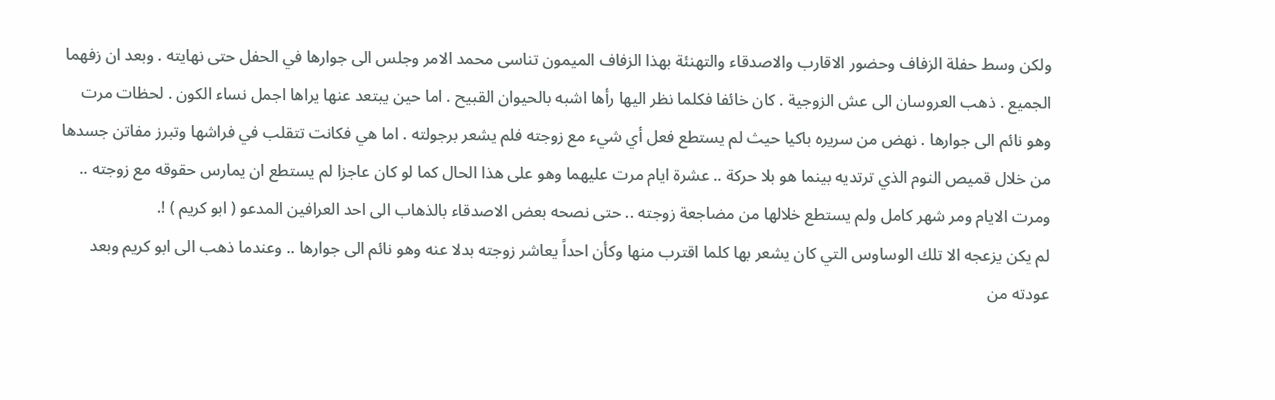ولكن وسط حفلة الزفاف وحضور الاقارب والاصدقاء والتهنئة بهذا الزفاف الميمون تناسى محمد الامر وجلس الى جوارها في الحفل حتى نهايته . وبعد ان زفهما الجميع . ذهب العروسان الى عش الزوجية . كان خائفا فكلما نظر اليها رأها اشبه بالحيوان القبيح . اما حين يبتعد عنها يراها اجمل نساء الكون . لحظات مرت وهو نائم الى جوارها . نهض من سريره باكيا حيث لم يستطع فعل أي شيء مع زوجته فلم يشعر برجولته . اما هي فكانت تتقلب في فراشها وتبرز مفاتن جسدها من خلال قميص النوم الذي ترتديه بينما هو بلا حركة .. عشرة ايام مرت عليهما وهو على هذا الحال كما لو كان عاجزا لم يستطع ان يمارس حقوقه مع زوجته .. ومرت الايام ومر شهر كامل ولم يستطع خلالها من مضاجعة زوجته .. حتى نصحه بعض الاصدقاء بالذهاب الى احد العرافين المدعو ( ابو كريم ) !.
لم يكن يزعجه الا تلك الوساوس التي كان يشعر بها كلما اقترب منها وكأن احداً يعاشر زوجته بدلا عنه وهو نائم الى جوارها .. وعندما ذهب الى ابو كريم وبعد عودته من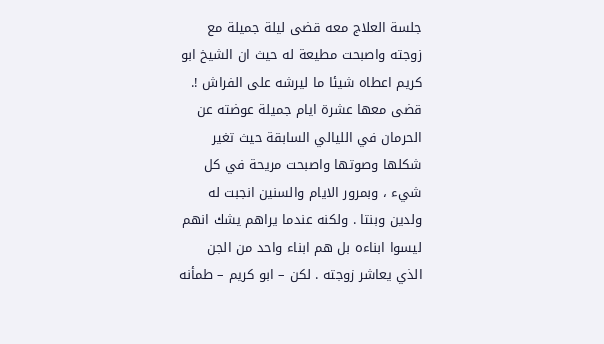جلسة العلاج معه قضى ليلة جميلة مع زوجته واصبحت مطيعة له حيث ان الشيخ ابو كريم اعطاه شيئا ما ليرشه على الفراش !.
قضى معها عشرة ايام جميلة عوضته عن الحرمان في الليالي السابقة حيث تغير شكلها وصوتها واصبحت مريحة في كل شيء ، وبمرور الايام والسنين انجبت له ولدين وبنتا . ولكنه عندما يراهم يشك انهم ليسوا ابناءه بل هم ابناء واحد من الجن الذي يعاشر زوجته . لكن – ابو كريم – طمأنه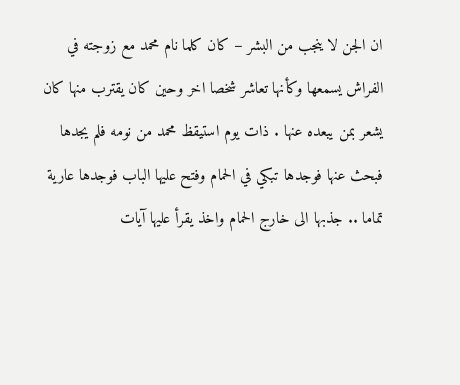ان الجن لا ينجب من البشر – كان كلما نام محمد مع زوجته في الفراش يسمعها وكأنها تعاشر شخصا اخر وحين كان يقترب منها كان يشعر بمن يبعده عنها . ذات يوم استيقظ محمد من نومه فلم يجدها فبحث عنها فوجدها تبكي في الحمام وفتح عليها الباب فوجدها عارية تماما .. جذبها الى خارج الحمام واخذ يقرأ عليها آيات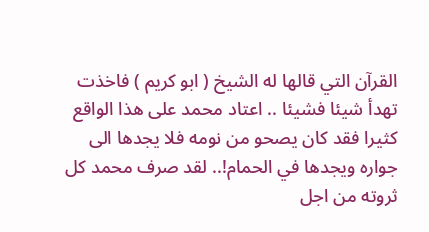القرآن التي قالها له الشيخ ( ابو كريم ) فاخذت تهدأ شيئا فشيئا .. اعتاد محمد على هذا الواقع كثيرا فقد كان يصحو من نومه فلا يجدها الى جواره ويجدها في الحمام!.. لقد صرف محمد كل ثروته من اجل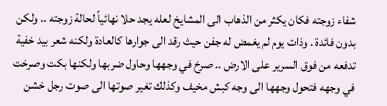شفاء زوجته فكان يكثر من الذهاب الى المشايخ لعله يجد حلا نهائياً لحالة زوجته .. ولكن بدون فائدة . وذات يوم لم يغمض له جفن حيث رقد الى جوارها كالعادة ولكنه شعر بيد خفية تدفعه من فوق السرير على الارض .. صرخ في وجهها وحاول ضربها ولكنها بكت وصرخت في وجهه فتحول وجهها الى وجه كبش مخيف وكذلك تغير صوتها الى صوت رجل خشن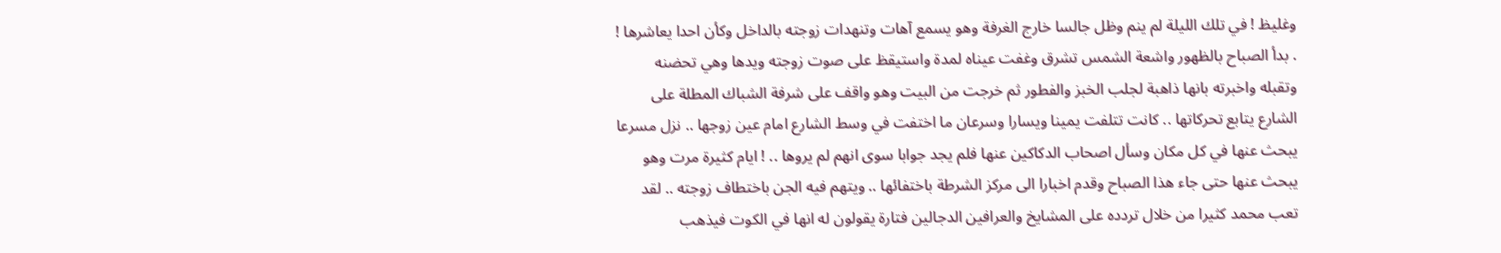وغليظ ! في تلك الليلة لم ينم وظل جالسا خارج الغرفة وهو يسمع آهات وتنهدات زوجته بالداخل وكأن احدا يعاشرها ! . بدأ الصباح بالظهور واشعة الشمس تشرق وغفت عيناه لمدة واستيقظ على صوت زوجته ويدها وهي تحضنه وتقبله واخبرته بانها ذاهبة لجلب الخبز والفطور ثم خرجت من البيت وهو واقف على شرفة الشباك المطلة على الشارع يتابع تحركاتها .. كانت تتلفت يمينا ويسارا وسرعان ما اختفت في وسط الشارع امام عين زوجها .. نزل مسرعا يبحث عنها في كل مكان وسأل اصحاب الدكاكين عنها فلم يجد جوابا سوى انهم لم يروها .. ! ايام كثيرة مرت وهو يبحث عنها حتى جاء هذا الصباح وقدم اخبارا الى مركز الشرطة باختفائها .. ويتهم فيه الجن باختطاف زوجته .. لقد تعب محمد كثيرا من خلال تردده على المشايخ والعرافين الدجالين فتارة يقولون له انها في الكوت فيذهب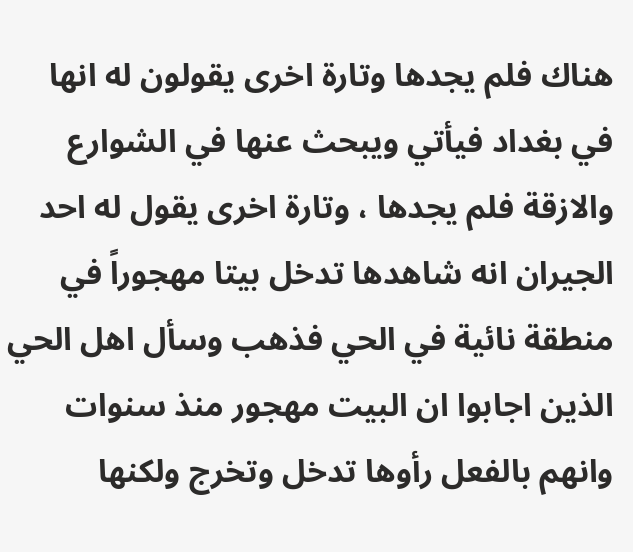هناك فلم يجدها وتارة اخرى يقولون له انها في بغداد فيأتي ويبحث عنها في الشوارع والازقة فلم يجدها ، وتارة اخرى يقول له احد الجيران انه شاهدها تدخل بيتا مهجوراً في منطقة نائية في الحي فذهب وسأل اهل الحي الذين اجابوا ان البيت مهجور منذ سنوات وانهم بالفعل رأوها تدخل وتخرج ولكنها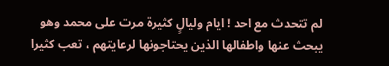لم تتحدث مع احد ! ايام وليالٍ كثيرة مرت على محمد وهو يبحث عنها واطفالها الذين يحتاجونها لرعايتهم ، تعب كثيرا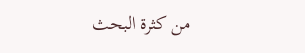من كثرة البحث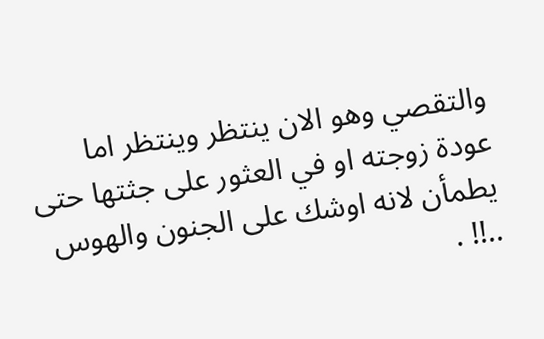والتقصي وهو الان ينتظر وينتظر اما عودة زوجته او في العثور على جثتها حتى يطمأن لانه اوشك على الجنون والهوس ..!! .